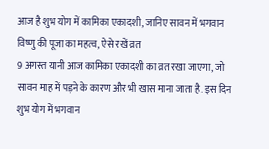आज है शुभ योग में कामिका एकादशी, जानिए सावन में भगवान विष्णु की पूजा का महत्व, ऐसे रखें व्रत
9 अगस्त यानी आज कामिका एकादशी का व्रत रखा जाएगा, जो सावन माह में पड़ने के कारण और भी खास माना जाता है. इस दिन शुभ योग में भगवान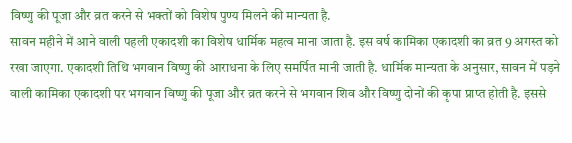विष्णु की पूजा और व्रत करने से भक्तों को विशेष पुण्य मिलने की मान्यता है.
सावन महीने में आने वाली पहली एकादशी का विशेष धार्मिक महत्व माना जाता है. इस वर्ष कामिका एकादशी का व्रत 9 अगस्त को रखा जाएगा. एकादशी तिथि भगवान विष्णु की आराधना के लिए समर्पित मानी जाती है. धार्मिक मान्यता के अनुसार, सावन में पड़ने वाली कामिका एकादशी पर भगवान विष्णु की पूजा और व्रत करने से भगवान शिव और विष्णु दोनों की कृपा प्राप्त होती है. इससे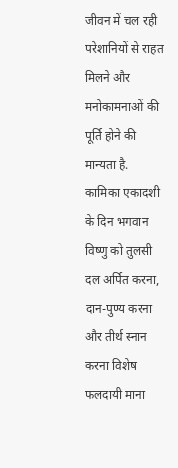जीवन में चल रही परेशानियों से राहत मिलने और मनोकामनाओं की पूर्ति होने की मान्यता है.
कामिका एकादशी के दिन भगवान विष्णु को तुलसी दल अर्पित करना, दान-पुण्य करना और तीर्थ स्नान करना विशेष फलदायी माना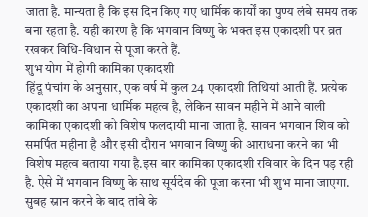जाता है. मान्यता है कि इस दिन किए गए धार्मिक कार्यों का पुण्य लंबे समय तक बना रहता है. यही कारण है कि भगवान विष्णु के भक्त इस एकादशी पर व्रत रखकर विधि-विधान से पूजा करते हैं.
शुभ योग में होगी कामिका एकादशी
हिंदू पंचांग के अनुसार, एक वर्ष में कुल 24 एकादशी तिथियां आती हैं. प्रत्येक एकादशी का अपना धार्मिक महत्व है, लेकिन सावन महीने में आने वाली कामिका एकादशी को विशेष फलदायी माना जाता है. सावन भगवान शिव को समर्पित महीना है और इसी दौरान भगवान विष्णु की आराधना करने का भी विशेष महत्व बताया गया है.इस बार कामिका एकादशी रविवार के दिन पड़ रही है. ऐसे में भगवान विष्णु के साथ सूर्यदेव की पूजा करना भी शुभ माना जाएगा. सुबह स्नान करने के बाद तांबे के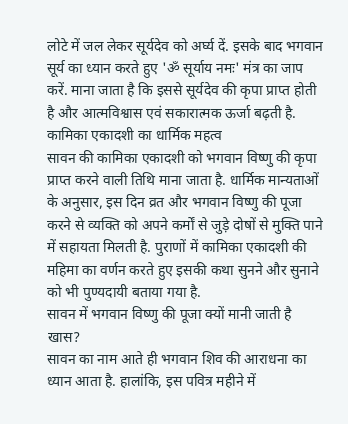लोटे में जल लेकर सूर्यदेव को अर्घ्य दें. इसके बाद भगवान सूर्य का ध्यान करते हुए 'ॐ सूर्याय नमः' मंत्र का जाप करें. माना जाता है कि इससे सूर्यदेव की कृपा प्राप्त होती है और आत्मविश्वास एवं सकारात्मक ऊर्जा बढ़ती है.
कामिका एकादशी का धार्मिक महत्व
सावन की कामिका एकादशी को भगवान विष्णु की कृपा प्राप्त करने वाली तिथि माना जाता है. धार्मिक मान्यताओं के अनुसार, इस दिन व्रत और भगवान विष्णु की पूजा करने से व्यक्ति को अपने कर्मों से जुड़े दोषों से मुक्ति पाने में सहायता मिलती है. पुराणों में कामिका एकादशी की महिमा का वर्णन करते हुए इसकी कथा सुनने और सुनाने को भी पुण्यदायी बताया गया है.
सावन में भगवान विष्णु की पूजा क्यों मानी जाती है खास?
सावन का नाम आते ही भगवान शिव की आराधना का ध्यान आता है. हालांकि, इस पवित्र महीने में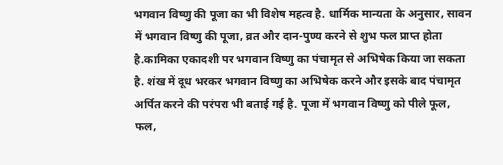भगवान विष्णु की पूजा का भी विशेष महत्व है. धार्मिक मान्यता के अनुसार, सावन में भगवान विष्णु की पूजा, व्रत और दान-पुण्य करने से शुभ फल प्राप्त होता है.कामिका एकादशी पर भगवान विष्णु का पंचामृत से अभिषेक किया जा सकता है. शंख में दूध भरकर भगवान विष्णु का अभिषेक करने और इसके बाद पंचामृत अर्पित करने की परंपरा भी बताई गई है. पूजा में भगवान विष्णु को पीले फूल, फल,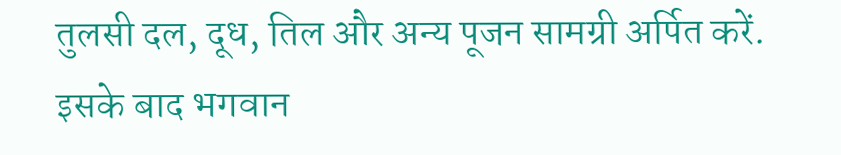तुलसी दल, दूध, तिल और अन्य पूजन सामग्री अर्पित करें. इसके बाद भगवान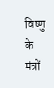विष्णु के मंत्रों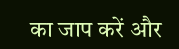का जाप करें और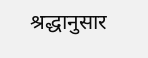श्रद्धानुसार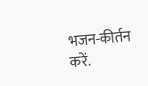भजन-कीर्तन करें.